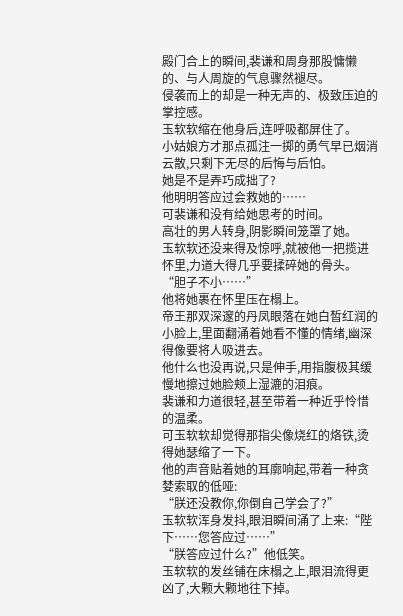殿门合上的瞬间,裴谦和周身那股慵懒的、与人周旋的气息骤然褪尽。
侵袭而上的却是一种无声的、极致压迫的掌控感。
玉软软缩在他身后,连呼吸都屏住了。
小姑娘方才那点孤注一掷的勇气早已烟消云散,只剩下无尽的后悔与后怕。
她是不是弄巧成拙了?
他明明答应过会救她的……
可裴谦和没有给她思考的时间。
高壮的男人转身,阴影瞬间笼罩了她。
玉软软还没来得及惊呼,就被他一把揽进怀里,力道大得几乎要揉碎她的骨头。
“胆子不小……”
他将她裹在怀里压在榻上。
帝王那双深邃的丹凤眼落在她白皙红润的小脸上,里面翻涌着她看不懂的情绪,幽深得像要将人吸进去。
他什么也没再说,只是伸手,用指腹极其缓慢地擦过她脸颊上湿漉的泪痕。
裴谦和力道很轻,甚至带着一种近乎怜惜的温柔。
可玉软软却觉得那指尖像烧红的烙铁,烫得她瑟缩了一下。
他的声音贴着她的耳廓响起,带着一种贪婪索取的低哑:
“朕还没教你,你倒自己学会了?”
玉软软浑身发抖,眼泪瞬间涌了上来:“陛下……您答应过……”
“朕答应过什么?”他低笑。
玉软软的发丝铺在床榻之上,眼泪流得更凶了,大颗大颗地往下掉。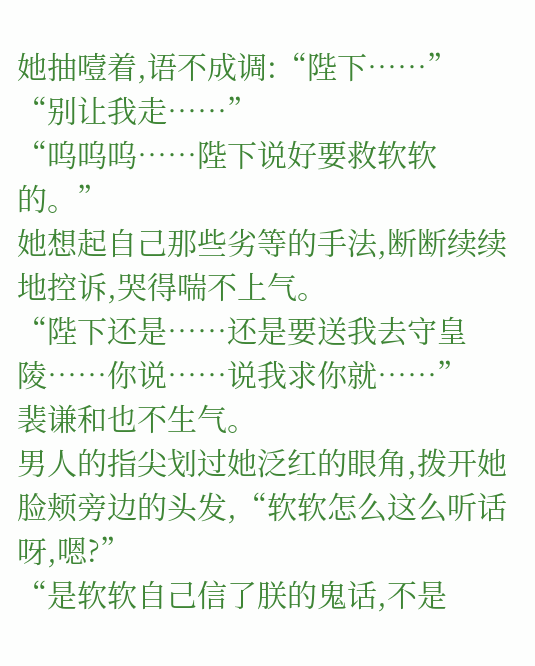她抽噎着,语不成调:“陛下……”
“别让我走……”
“呜呜呜……陛下说好要救软软的。”
她想起自己那些劣等的手法,断断续续地控诉,哭得喘不上气。
“陛下还是……还是要送我去守皇陵……你说……说我求你就……”
裴谦和也不生气。
男人的指尖划过她泛红的眼角,拨开她脸颊旁边的头发,“软软怎么这么听话呀,嗯?”
“是软软自己信了朕的鬼话,不是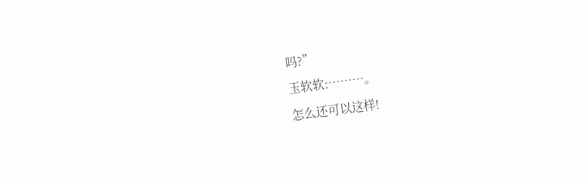吗?”
玉软软:………。
怎么还可以这样!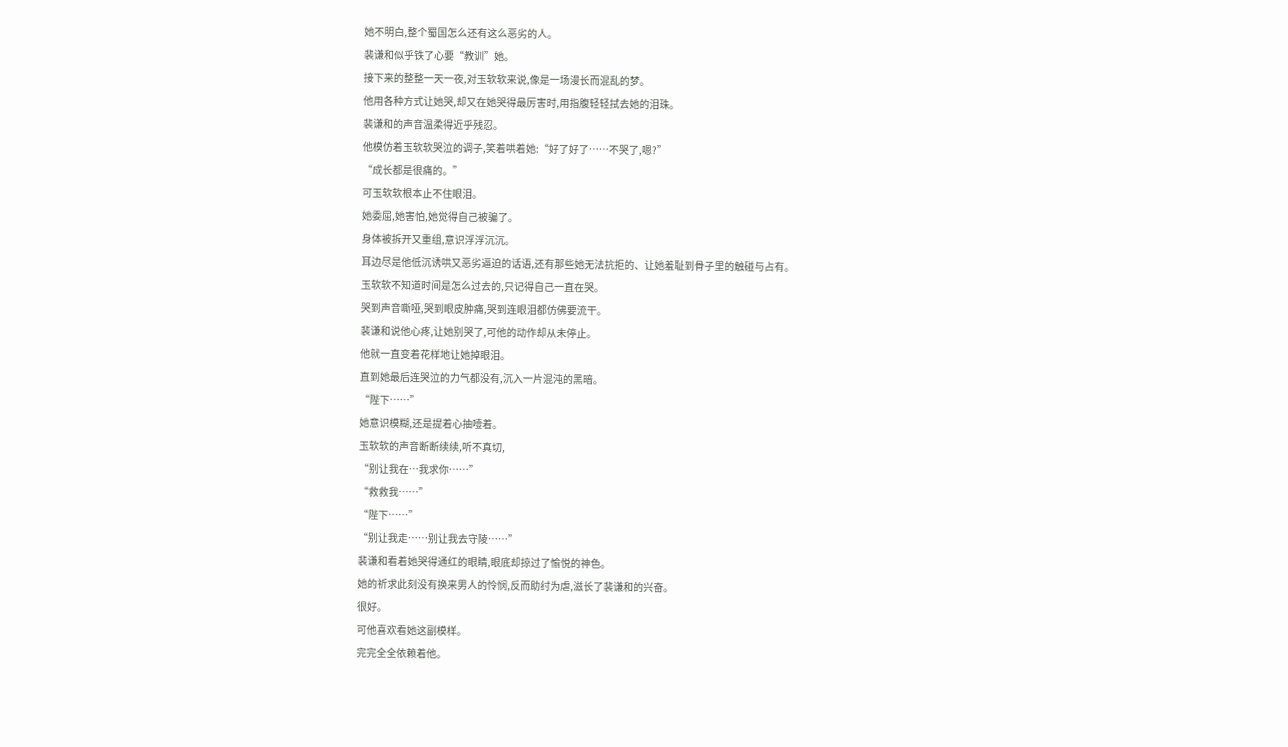她不明白,整个蜀国怎么还有这么恶劣的人。
裴谦和似乎铁了心要“教训”她。
接下来的整整一天一夜,对玉软软来说,像是一场漫长而混乱的梦。
他用各种方式让她哭,却又在她哭得最厉害时,用指腹轻轻拭去她的泪珠。
裴谦和的声音温柔得近乎残忍。
他模仿着玉软软哭泣的调子,笑着哄着她:“好了好了……不哭了,嗯?”
“成长都是很痛的。”
可玉软软根本止不住眼泪。
她委屈,她害怕,她觉得自己被骗了。
身体被拆开又重组,意识浮浮沉沉。
耳边尽是他低沉诱哄又恶劣逼迫的话语,还有那些她无法抗拒的、让她羞耻到骨子里的触碰与占有。
玉软软不知道时间是怎么过去的,只记得自己一直在哭。
哭到声音嘶哑,哭到眼皮肿痛,哭到连眼泪都仿佛要流干。
裴谦和说他心疼,让她别哭了,可他的动作却从未停止。
他就一直变着花样地让她掉眼泪。
直到她最后连哭泣的力气都没有,沉入一片混沌的黑暗。
“陛下……”
她意识模糊,还是提着心抽噎着。
玉软软的声音断断续续,听不真切,
“别让我在…我求你……”
“救救我……”
“陛下……”
“别让我走……别让我去守陵……”
裴谦和看着她哭得通红的眼睛,眼底却掠过了愉悦的神色。
她的祈求此刻没有换来男人的怜悯,反而助纣为虐,滋长了裴谦和的兴奋。
很好。
可他喜欢看她这副模样。
完完全全依赖着他。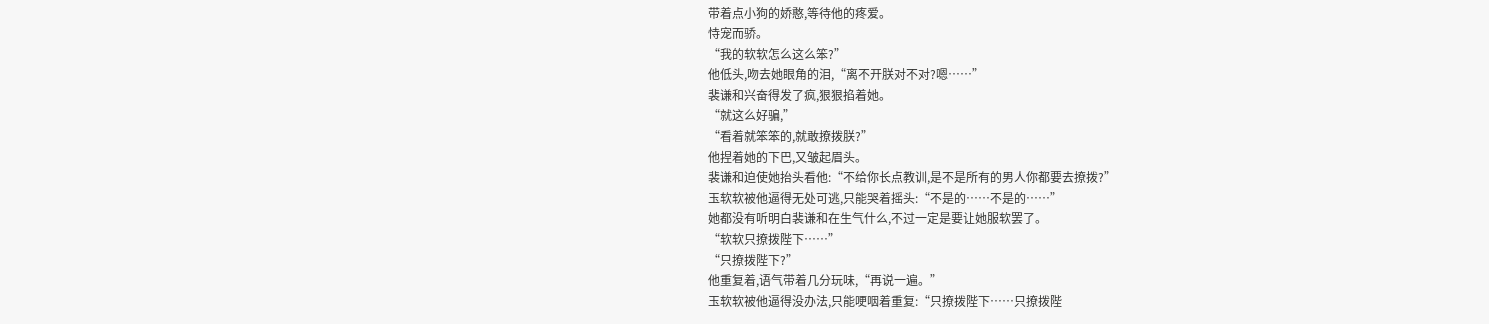带着点小狗的娇憨,等待他的疼爱。
恃宠而骄。
“我的软软怎么这么笨?”
他低头,吻去她眼角的泪,“离不开朕对不对?嗯……”
裴谦和兴奋得发了疯,狠狠掐着她。
“就这么好骗,”
“看着就笨笨的,就敢撩拨朕?”
他捏着她的下巴,又皱起眉头。
裴谦和迫使她抬头看他:“不给你长点教训,是不是所有的男人你都要去撩拨?”
玉软软被他逼得无处可逃,只能哭着摇头:“不是的……不是的……”
她都没有听明白裴谦和在生气什么,不过一定是要让她服软罢了。
“软软只撩拨陛下……”
“只撩拨陛下?”
他重复着,语气带着几分玩味,“再说一遍。”
玉软软被他逼得没办法,只能哽咽着重复:“只撩拨陛下……只撩拨陛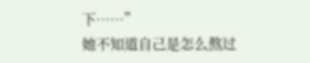下……”
她不知道自己是怎么熬过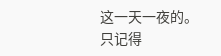这一天一夜的。
只记得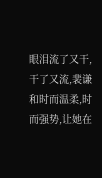眼泪流了又干,干了又流,裴谦和时而温柔,时而强势,让她在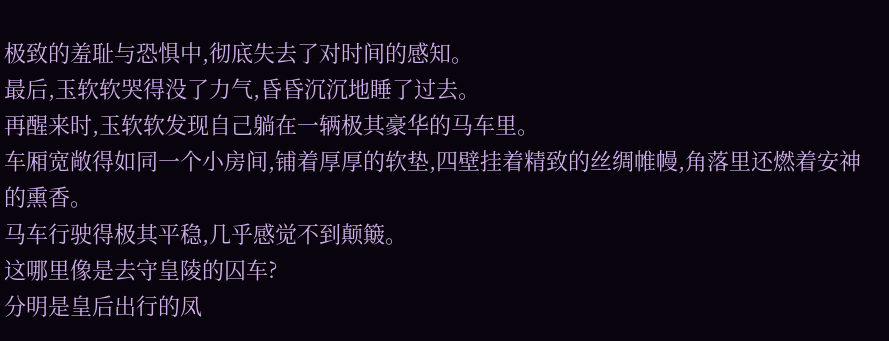极致的羞耻与恐惧中,彻底失去了对时间的感知。
最后,玉软软哭得没了力气,昏昏沉沉地睡了过去。
再醒来时,玉软软发现自己躺在一辆极其豪华的马车里。
车厢宽敞得如同一个小房间,铺着厚厚的软垫,四壁挂着精致的丝绸帷幔,角落里还燃着安神的熏香。
马车行驶得极其平稳,几乎感觉不到颠簸。
这哪里像是去守皇陵的囚车?
分明是皇后出行的凤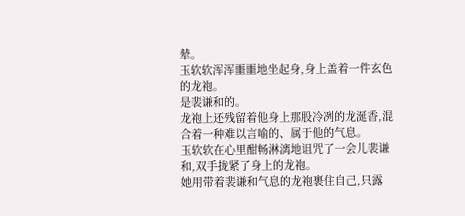辇。
玉软软浑浑噩噩地坐起身,身上盖着一件玄色的龙袍。
是裴谦和的。
龙袍上还残留着他身上那股冷冽的龙涎香,混合着一种难以言喻的、属于他的气息。
玉软软在心里酣畅淋漓地诅咒了一会儿裴谦和,双手拢紧了身上的龙袍。
她用带着裴谦和气息的龙袍裹住自己,只露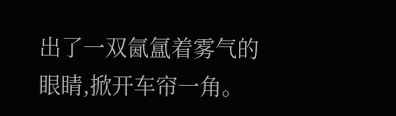出了一双氤氲着雾气的眼睛,掀开车帘一角。